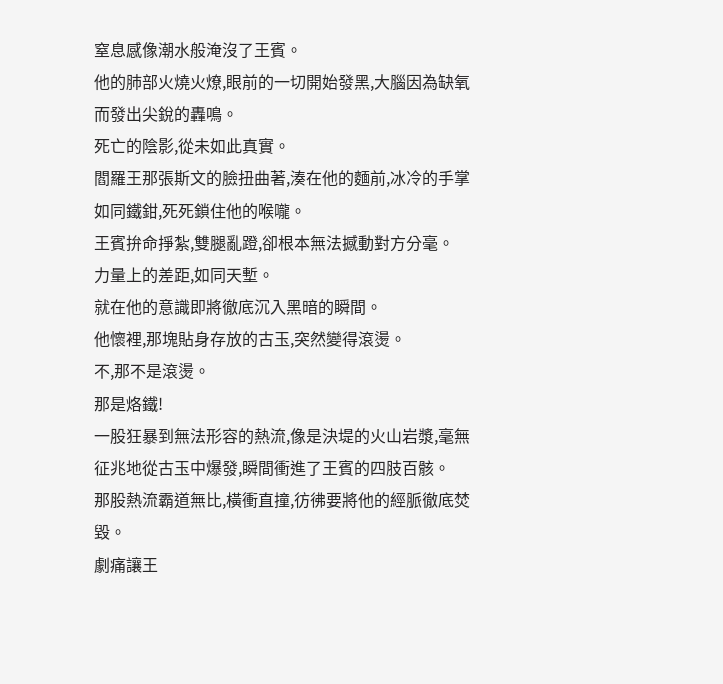窒息感像潮水般淹沒了王賓。
他的肺部火燒火燎,眼前的一切開始發黑,大腦因為缺氧而發出尖銳的轟鳴。
死亡的陰影,從未如此真實。
閻羅王那張斯文的臉扭曲著,湊在他的麵前,冰冷的手掌如同鐵鉗,死死鎖住他的喉嚨。
王賓拚命掙紮,雙腿亂蹬,卻根本無法撼動對方分毫。
力量上的差距,如同天塹。
就在他的意識即將徹底沉入黑暗的瞬間。
他懷裡,那塊貼身存放的古玉,突然變得滾燙。
不,那不是滾燙。
那是烙鐵!
一股狂暴到無法形容的熱流,像是決堤的火山岩漿,毫無征兆地從古玉中爆發,瞬間衝進了王賓的四肢百骸。
那股熱流霸道無比,橫衝直撞,彷彿要將他的經脈徹底焚毀。
劇痛讓王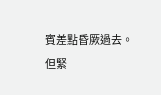賓差點昏厥過去。
但緊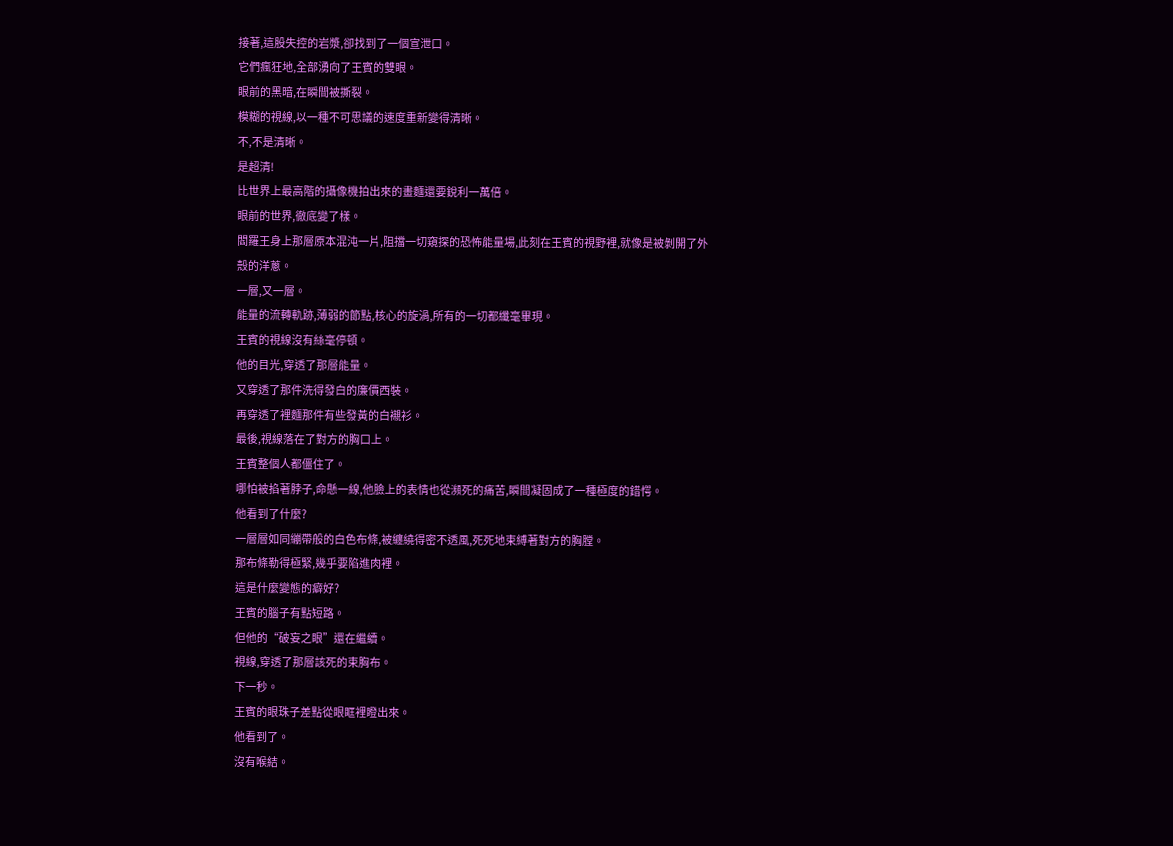接著,這股失控的岩漿,卻找到了一個宣泄口。
它們瘋狂地,全部湧向了王賓的雙眼。
眼前的黑暗,在瞬間被撕裂。
模糊的視線,以一種不可思議的速度重新變得清晰。
不,不是清晰。
是超清!
比世界上最高階的攝像機拍出來的畫麵還要銳利一萬倍。
眼前的世界,徹底變了樣。
閻羅王身上那層原本混沌一片,阻擋一切窺探的恐怖能量場,此刻在王賓的視野裡,就像是被剝開了外殼的洋蔥。
一層,又一層。
能量的流轉軌跡,薄弱的節點,核心的旋渦,所有的一切都纖毫畢現。
王賓的視線沒有絲毫停頓。
他的目光,穿透了那層能量。
又穿透了那件洗得發白的廉價西裝。
再穿透了裡麵那件有些發黃的白襯衫。
最後,視線落在了對方的胸口上。
王賓整個人都僵住了。
哪怕被掐著脖子,命懸一線,他臉上的表情也從瀕死的痛苦,瞬間凝固成了一種極度的錯愕。
他看到了什麼?
一層層如同繃帶般的白色布條,被纏繞得密不透風,死死地束縛著對方的胸膛。
那布條勒得極緊,幾乎要陷進肉裡。
這是什麼變態的癖好?
王賓的腦子有點短路。
但他的“破妄之眼”還在繼續。
視線,穿透了那層該死的束胸布。
下一秒。
王賓的眼珠子差點從眼眶裡瞪出來。
他看到了。
沒有喉結。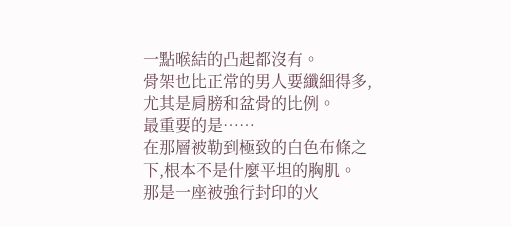一點喉結的凸起都沒有。
骨架也比正常的男人要纖細得多,尤其是肩膀和盆骨的比例。
最重要的是……
在那層被勒到極致的白色布條之下,根本不是什麼平坦的胸肌。
那是一座被強行封印的火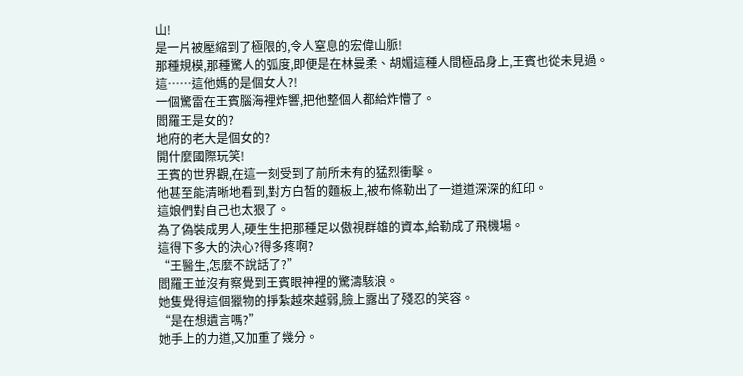山!
是一片被壓縮到了極限的,令人窒息的宏偉山脈!
那種規模,那種驚人的弧度,即便是在林曼柔、胡媚這種人間極品身上,王賓也從未見過。
這……這他媽的是個女人?!
一個驚雷在王賓腦海裡炸響,把他整個人都給炸懵了。
閻羅王是女的?
地府的老大是個女的?
開什麼國際玩笑!
王賓的世界觀,在這一刻受到了前所未有的猛烈衝擊。
他甚至能清晰地看到,對方白皙的麵板上,被布條勒出了一道道深深的紅印。
這娘們對自己也太狠了。
為了偽裝成男人,硬生生把那種足以傲視群雄的資本,給勒成了飛機場。
這得下多大的決心?得多疼啊?
“王醫生,怎麼不說話了?”
閻羅王並沒有察覺到王賓眼神裡的驚濤駭浪。
她隻覺得這個獵物的掙紮越來越弱,臉上露出了殘忍的笑容。
“是在想遺言嗎?”
她手上的力道,又加重了幾分。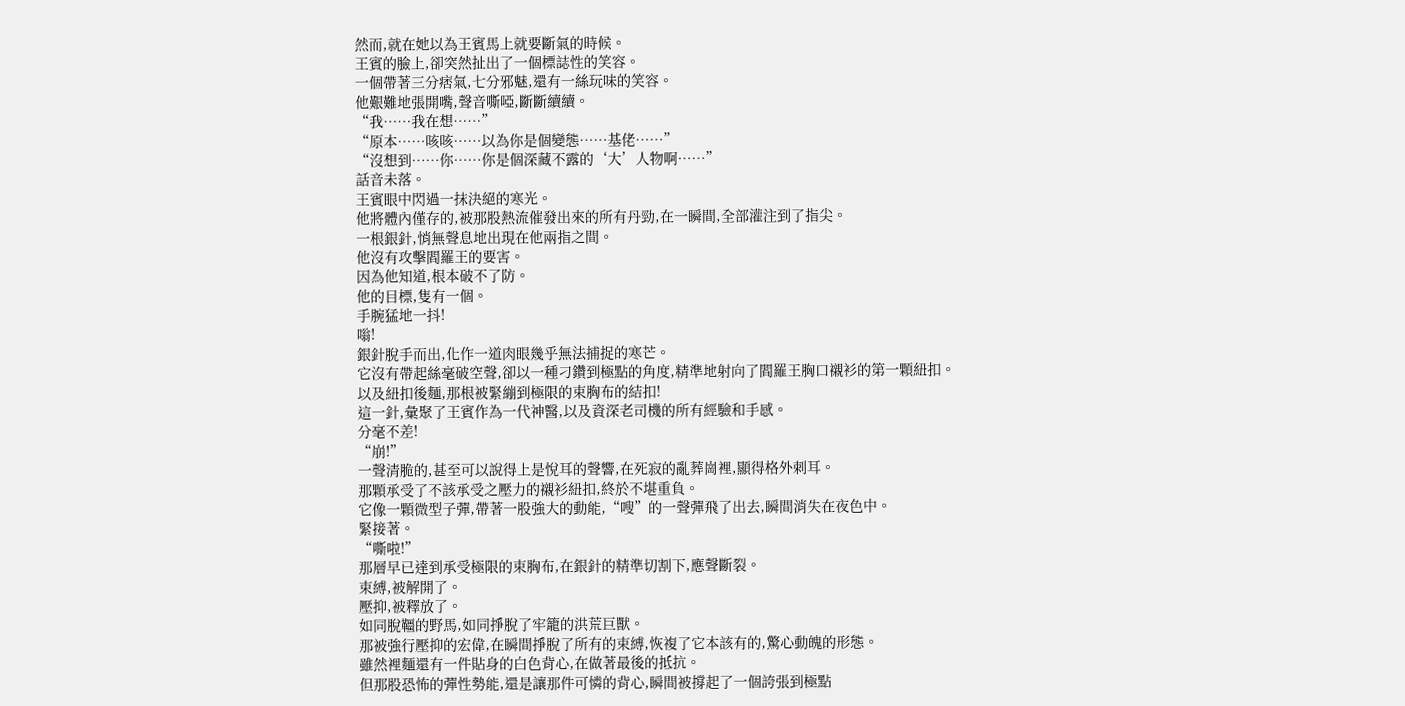然而,就在她以為王賓馬上就要斷氣的時候。
王賓的臉上,卻突然扯出了一個標誌性的笑容。
一個帶著三分痞氣,七分邪魅,還有一絲玩味的笑容。
他艱難地張開嘴,聲音嘶啞,斷斷續續。
“我……我在想……”
“原本……咳咳……以為你是個變態……基佬……”
“沒想到……你……你是個深藏不露的‘大’人物啊……”
話音未落。
王賓眼中閃過一抹決絕的寒光。
他將體內僅存的,被那股熱流催發出來的所有丹勁,在一瞬間,全部灌注到了指尖。
一根銀針,悄無聲息地出現在他兩指之間。
他沒有攻擊閻羅王的要害。
因為他知道,根本破不了防。
他的目標,隻有一個。
手腕猛地一抖!
嗡!
銀針脫手而出,化作一道肉眼幾乎無法捕捉的寒芒。
它沒有帶起絲毫破空聲,卻以一種刁鑽到極點的角度,精準地射向了閻羅王胸口襯衫的第一顆紐扣。
以及紐扣後麵,那根被緊繃到極限的束胸布的結扣!
這一針,彙聚了王賓作為一代神醫,以及資深老司機的所有經驗和手感。
分毫不差!
“崩!”
一聲清脆的,甚至可以說得上是悅耳的聲響,在死寂的亂葬崗裡,顯得格外刺耳。
那顆承受了不該承受之壓力的襯衫紐扣,終於不堪重負。
它像一顆微型子彈,帶著一股強大的動能,“嗖”的一聲彈飛了出去,瞬間消失在夜色中。
緊接著。
“嘶啦!”
那層早已達到承受極限的束胸布,在銀針的精準切割下,應聲斷裂。
束縛,被解開了。
壓抑,被釋放了。
如同脫韁的野馬,如同掙脫了牢籠的洪荒巨獸。
那被強行壓抑的宏偉,在瞬間掙脫了所有的束縛,恢複了它本該有的,驚心動魄的形態。
雖然裡麵還有一件貼身的白色背心,在做著最後的抵抗。
但那股恐怖的彈性勢能,還是讓那件可憐的背心,瞬間被撐起了一個誇張到極點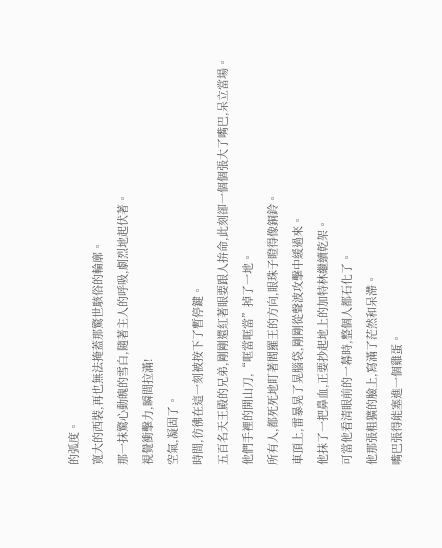的弧度。
寬大的西裝,再也無法掩蓋那驚世駭俗的輪廓。
那一抹驚心動魄的雪白,隨著主人的呼吸,劇烈地起伏著。
視覺衝擊力,瞬間拉滿!
空氣,凝固了。
時間,彷彿在這一刻被按下了暫停鍵。
五百名天王殿的兄弟,剛剛還紅著眼要跟人拚命,此刻卻一個個張大了嘴巴,呆立當場。
他們手裡的開山刀,“哐當哐當”掉了一地。
所有人,都死死地盯著閻羅王的方向,眼珠子瞪得像銅鈴。
車頂上,雷暴晃了晃腦袋,剛剛從聲波攻擊中緩過來。
他抹了一把鼻血,正要抄起地上的加特林繼續乾架。
可當他看清眼前的一幕時,整個人都石化了。
他那張粗獷的臉上,寫滿了茫然和呆滯。
嘴巴張得能塞進一個雞蛋。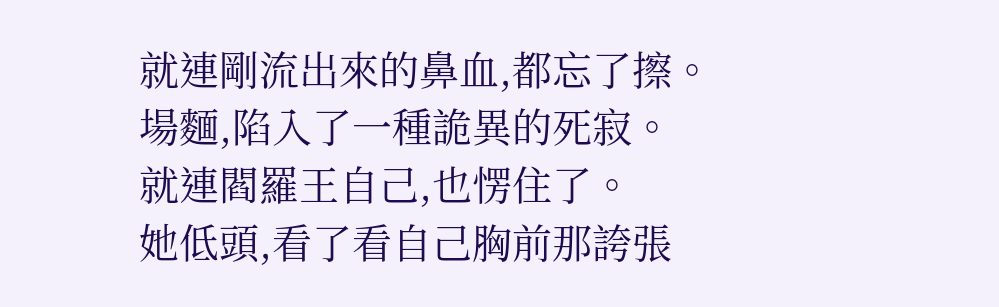就連剛流出來的鼻血,都忘了擦。
場麵,陷入了一種詭異的死寂。
就連閻羅王自己,也愣住了。
她低頭,看了看自己胸前那誇張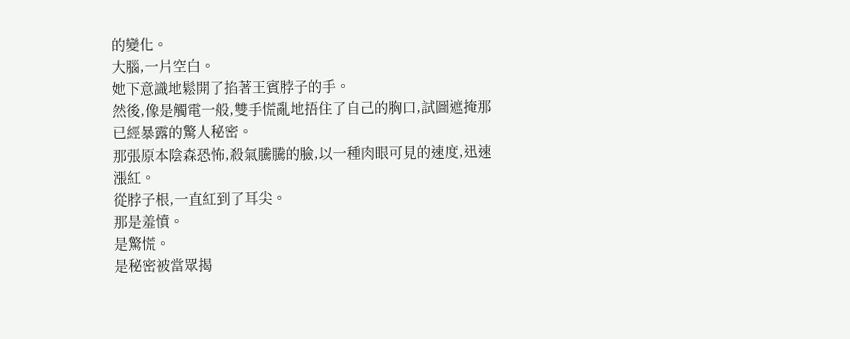的變化。
大腦,一片空白。
她下意識地鬆開了掐著王賓脖子的手。
然後,像是觸電一般,雙手慌亂地捂住了自己的胸口,試圖遮掩那已經暴露的驚人秘密。
那張原本陰森恐怖,殺氣騰騰的臉,以一種肉眼可見的速度,迅速漲紅。
從脖子根,一直紅到了耳尖。
那是羞憤。
是驚慌。
是秘密被當眾揭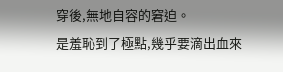穿後,無地自容的窘迫。
是羞恥到了極點,幾乎要滴出血來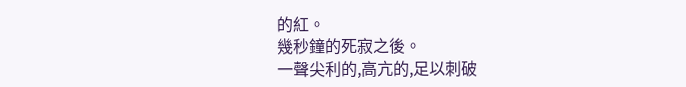的紅。
幾秒鐘的死寂之後。
一聲尖利的,高亢的,足以刺破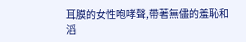耳膜的女性咆哮聲,帶著無儘的羞恥和滔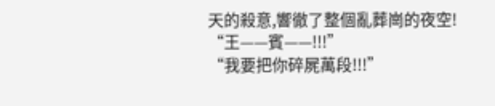天的殺意,響徹了整個亂葬崗的夜空!
“王——賓——!!!”
“我要把你碎屍萬段!!!”